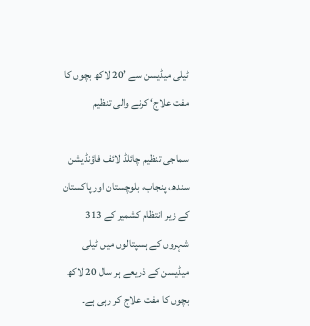ٹیلی میڈیسن سے ’20 لاکھ بچوں کا مفت علاج‘ کرنے والی تنظیم

سماجی تنظیم چائلڈ لائف فاؤنڈیشن سندھ، پنجاب، بلوچستان اور پاکستان کے زیر انتظام کشمیر کے 313 شہروں کے ہسپتالوں میں ٹیلی میڈیسن کے ذریعے ہر سال 20 لاکھ بچوں کا مفت علاج کر رہی ہے۔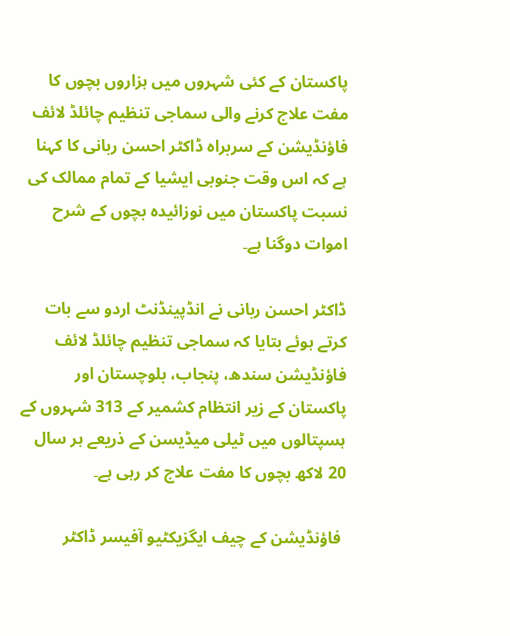پاکستان کے کئی شہروں میں ہزاروں بچوں کا مفت علاج کرنے والی سماجی تنظیم چائلڈ لائف فاؤنڈیشن کے سربراہ ڈاکٹر احسن ربانی کا کہنا ہے کہ اس وقت جنوبی ایشیا کے تمام ممالک کی نسبت پاکستان میں نوزائیدہ بچوں کے شرح اموات دوگنا ہے۔

ڈاکٹر احسن ربانی نے انڈپینڈنٹ اردو سے بات کرتے ہوئے بتایا کہ سماجی تنظیم چائلڈ لائف فاؤنڈیشن سندھ، پنجاب، بلوچستان اور پاکستان کے زیر انتظام کشمیر کے 313 شہروں کے ہسپتالوں میں ٹیلی میڈیسن کے ذریعے ہر سال 20 لاکھ بچوں کا مفت علاج کر رہی ہے۔

 فاؤنڈیشن کے چیف ایگزیکٹیو آفیسر ڈاکٹر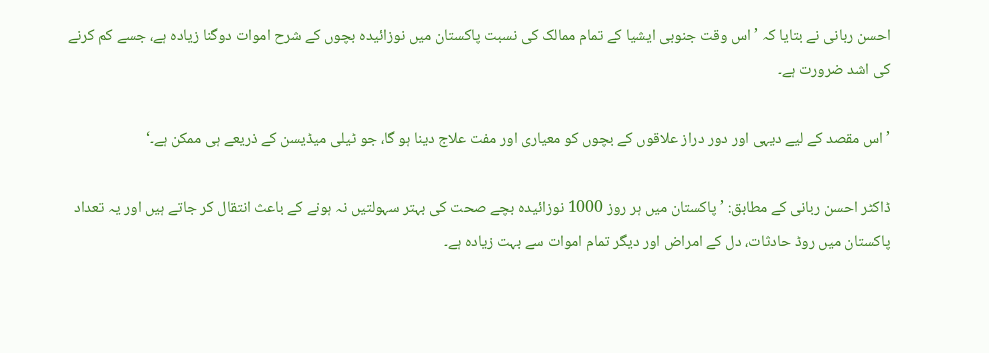احسن ربانی نے بتایا کہ ’اس وقت جنوبی ایشیا کے تمام ممالک کی نسبت پاکستان میں نوزائیدہ بچوں کے شرح اموات دوگنا زیادہ ہے، جسے کم کرنے کی اشد ضرورت ہے۔

’اس مقصد کے لیے دیہی اور دور دراز علاقوں کے بچوں کو معیاری اور مفت علاج دینا ہو گا، جو ٹیلی میڈیسن کے ذریعے ہی ممکن ہے۔‘

ڈاکٹر احسن ربانی کے مطابق: ’پاکستان میں ہر روز 1000 نوزائیدہ بچے صحت کی بہتر سہولتیں نہ ہونے کے باعث انتقال کر جاتے ہیں اور یہ تعداد پاکستان میں روڈ حادثات، دل کے امراض اور دیگر تمام اموات سے بہت زیادہ ہے۔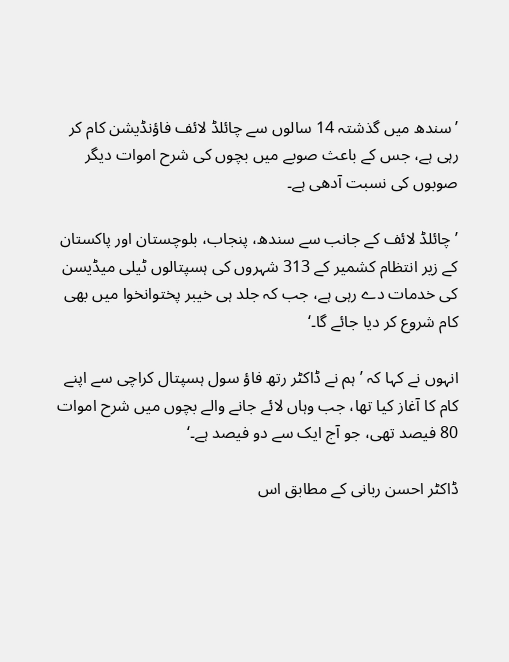’سندھ میں گذشتہ 14 سالوں سے چائلڈ لائف فاؤنڈیشن کام کر رہی ہے، جس کے باعث صوبے میں بچوں کی شرح اموات دیگر صوبوں کی نسبت آدھی ہے۔

’چائلڈ لائف کے جانب سے سندھ، پنجاب، بلوچستان اور پاکستان کے زیر انتظام کشمیر کے 313 شہروں کی ہسپتالوں ٹیلی میڈیسن کی خدمات دے رہی ہے، جب کہ جلد ہی خیبر پختوانخوا میں بھی کام شروع کر دیا جائے گا۔‘

انہوں نے کہا کہ ’ہم نے ڈاکٹر رتھ فاؤ سول ہسپتال کراچی سے اپنے کام کا آغاز کیا تھا، جب وہاں لائے جانے والے بچوں میں شرح اموات 80 فیصد تھی، جو آج ایک سے دو فیصد ہے۔‘

ڈاکٹر احسن ربانی کے مطابق اس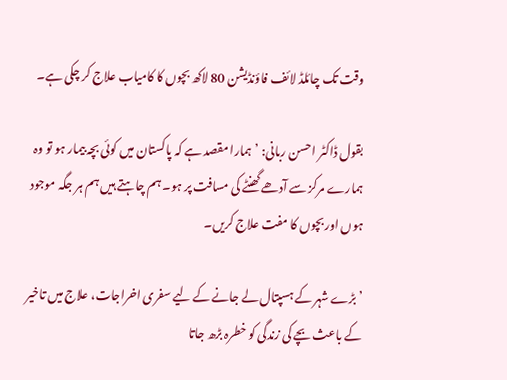وقت تک چائلڈ لائف فاؤنڈیشن 80 لاکھ بچوں کا کامیاب علاج کر چکی ہے۔

بقول ڈاکٹر احسن ربانی: ’ہمارا مقصد ہے کہ پاکستان میں کوئی بچہ بیمار ہو تو وہ ہمارے مرکز سے آدھے گھنٹے کی مسافت پر ہو۔ ہم چاہتے ہیں ہم ہر جگہ موجود ہوں اور بچوں کا مفت علاج کریں۔

’بڑے شہر کے ہسپتال لے جانے کے لیے سفری اخراجات، علاج میں تاخیر کے باعث بچے کی زندگی کو خطرہ بڑھ جاتا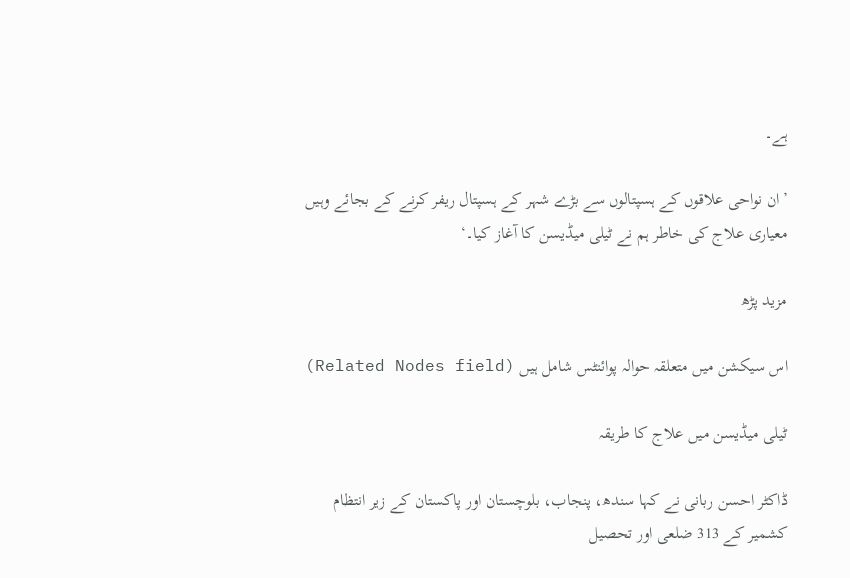ہے۔

’ان نواحی علاقوں کے ہسپتالوں سے بڑے شہر کے ہسپتال ریفر کرنے کے بجائے وہیں معیاری علاج کی خاطر ہم نے ٹیلی میڈیسن کا آغاز کیا۔‘

مزید پڑھ

اس سیکشن میں متعلقہ حوالہ پوائنٹس شامل ہیں (Related Nodes field)

ٹیلی میڈیسن میں علاج کا طریقہ

ڈاکٹر احسن ربانی نے کہا سندھ، پنجاب، بلوچستان اور پاکستان کے زیر انتظام کشمیر کے 313 ضلعی اور تحصیل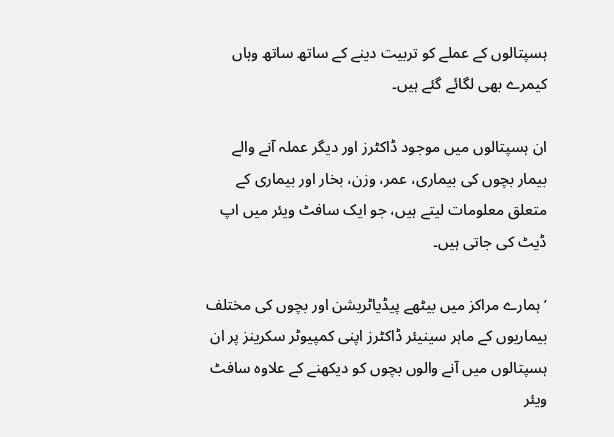ہسپتالوں کے عملے کو تربیت دینے کے ساتھ ساتھ وہاں کیمرے بھی لگائے گئے ہیں۔

ان ہسپتالوں میں موجود ڈاکٹرز اور دیگر عملہ آنے والے بیمار بچوں کی بیماری، عمر، وزن، بخار اور بیماری کے متعلق معلومات لیتے ہیں، جو ایک سافٹ ویئر میں اپ ڈیٹ کی جاتی ہیں۔

’ہمارے مراکز میں بیٹھے پیڈیاٹریشن اور بچوں کی مختلف بیماریوں کے ماہر سینیئر ڈاکٹرز اپنی کمپیوٹر سکرینز پر ان ہسپتالوں میں آنے والوں بچوں کو دیکھنے کے علاوہ سافٹ ویئر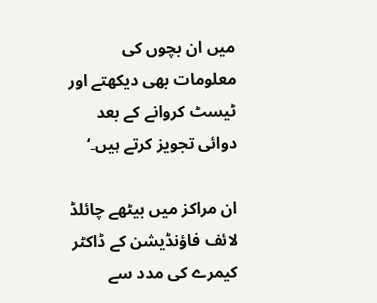میں ان بچوں کی معلومات بھی دیکھتے اور ٹیسٹ کروانے کے بعد دوائی تجویز کرتے ہیں۔‘

ان مراکز میں بیٹھے چائلڈ لائف فاؤنڈیشن کے ڈاکٹر کیمرے کی مدد سے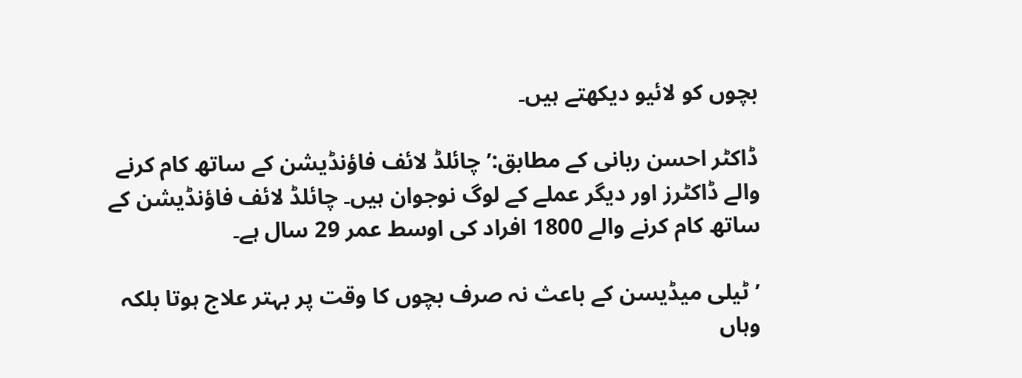بچوں کو لائیو دیکھتے ہیں۔

ڈاکٹر احسن ربانی کے مطابق:’ چائلڈ لائف فاؤنڈیشن کے ساتھ کام کرنے والے ڈاکٹرز اور دیگر عملے کے لوگ نوجوان ہیں۔ چائلڈ لائف فاؤنڈیشن کے ساتھ کام کرنے والے 1800 افراد کی اوسط عمر 29 سال ہے۔

’ٹیلی میڈیسن کے باعث نہ صرف بچوں کا وقت پر بہتر علاج ہوتا بلکہ وہاں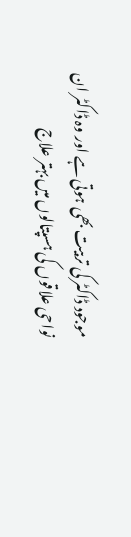موجود ڈاکٹر کی تربیت بھی ہوتی ہے اور وہ ڈاکٹر ان نواحی علاقوں کی ہسپتالوں میں بہتر علاج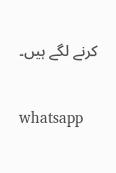کرنے لگے ہیں۔

whatsapp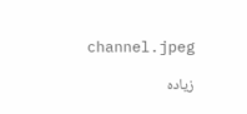channel.jpeg

زیادہ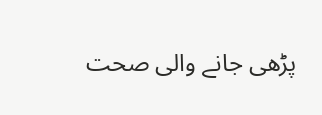پڑھی جانے والی صحت